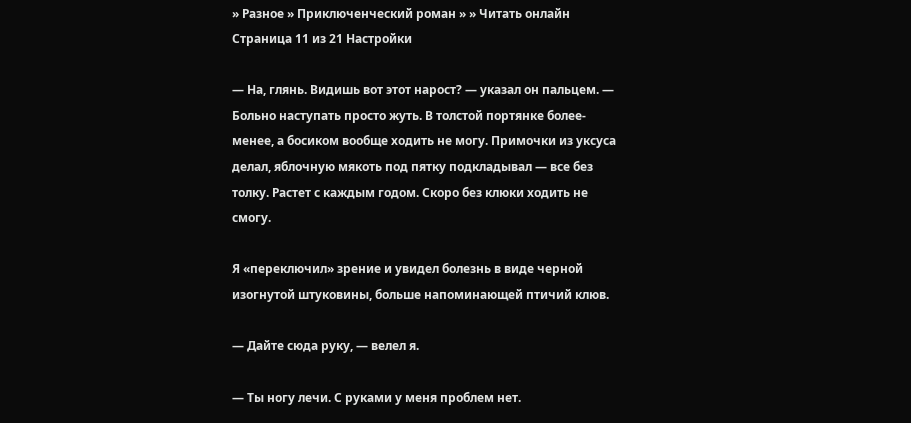» Разное » Приключенческий роман » » Читать онлайн
Страница 11 из 21 Настройки

— На, глянь. Видишь вот этот нарост? — указал он пальцем. — Больно наступать просто жуть. В толстой портянке более-менее, а босиком вообще ходить не могу. Примочки из уксуса делал, яблочную мякоть под пятку подкладывал — все без толку. Растет с каждым годом. Скоро без клюки ходить не смогу.

Я «переключил» зрение и увидел болезнь в виде черной изогнутой штуковины, больше напоминающей птичий клюв.

— Дайте сюда руку, — велел я.

— Ты ногу лечи. С руками у меня проблем нет.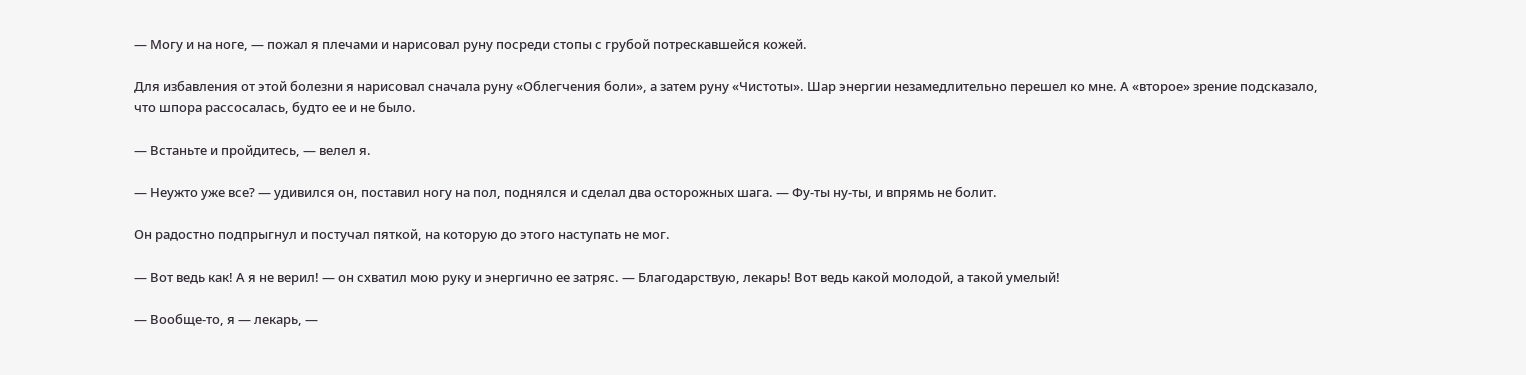— Могу и на ноге, — пожал я плечами и нарисовал руну посреди стопы с грубой потрескавшейся кожей.

Для избавления от этой болезни я нарисовал сначала руну «Облегчения боли», а затем руну «Чистоты». Шар энергии незамедлительно перешел ко мне. А «второе» зрение подсказало, что шпора рассосалась, будто ее и не было.

— Встаньте и пройдитесь, — велел я.

— Неужто уже все? — удивился он, поставил ногу на пол, поднялся и сделал два осторожных шага. — Фу-ты ну-ты, и впрямь не болит.

Он радостно подпрыгнул и постучал пяткой, на которую до этого наступать не мог.

— Вот ведь как! А я не верил! — он схватил мою руку и энергично ее затряс. — Благодарствую, лекарь! Вот ведь какой молодой, а такой умелый!

— Вообще-то, я — лекарь, —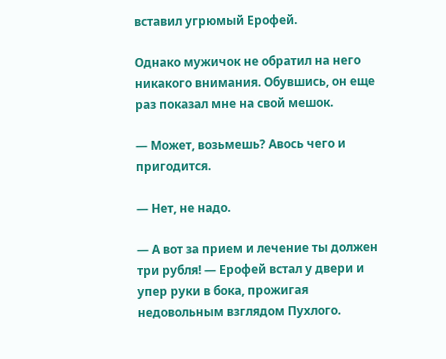вставил угрюмый Ерофей.

Однако мужичок не обратил на него никакого внимания. Обувшись, он еще раз показал мне на свой мешок.

— Может, возьмешь? Авось чего и пригодится.

— Нет, не надо.

— А вот за прием и лечение ты должен три рубля! — Ерофей встал у двери и упер руки в бока, прожигая недовольным взглядом Пухлого.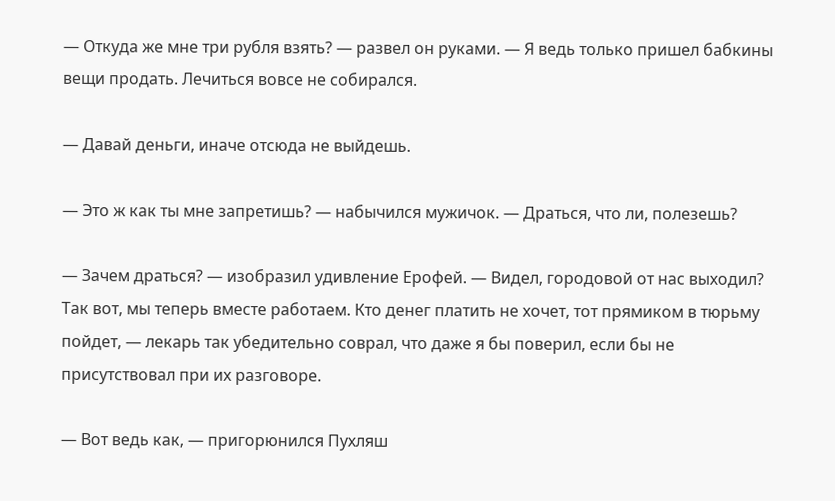— Откуда же мне три рубля взять? — развел он руками. — Я ведь только пришел бабкины вещи продать. Лечиться вовсе не собирался.

— Давай деньги, иначе отсюда не выйдешь.

— Это ж как ты мне запретишь? — набычился мужичок. — Драться, что ли, полезешь?

— Зачем драться? — изобразил удивление Ерофей. — Видел, городовой от нас выходил? Так вот, мы теперь вместе работаем. Кто денег платить не хочет, тот прямиком в тюрьму пойдет, — лекарь так убедительно соврал, что даже я бы поверил, если бы не присутствовал при их разговоре.

— Вот ведь как, — пригорюнился Пухляш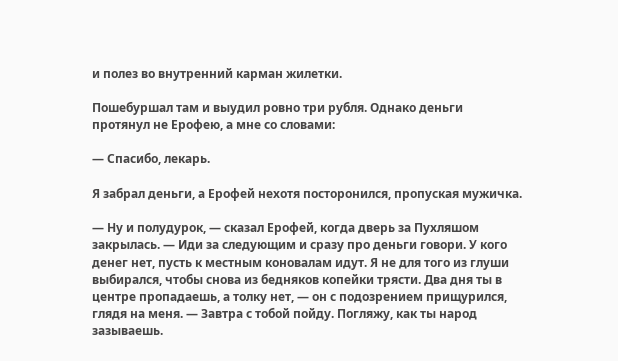и полез во внутренний карман жилетки.

Пошебуршал там и выудил ровно три рубля. Однако деньги протянул не Ерофею, а мне со словами:

— Спасибо, лекарь.

Я забрал деньги, а Ерофей нехотя посторонился, пропуская мужичка.

— Ну и полудурок, — сказал Ерофей, когда дверь за Пухляшом закрылась. — Иди за следующим и сразу про деньги говори. У кого денег нет, пусть к местным коновалам идут. Я не для того из глуши выбирался, чтобы снова из бедняков копейки трясти. Два дня ты в центре пропадаешь, а толку нет, — он с подозрением прищурился, глядя на меня. — Завтра с тобой пойду. Погляжу, как ты народ зазываешь.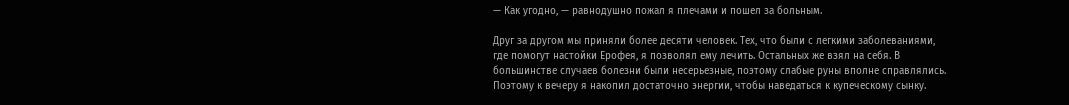— Как угодно, — равнодушно пожал я плечами и пошел за больным.

Друг за другом мы приняли более десяти человек. Тех, что были с легкими заболеваниями, где помогут настойки Ерофея, я позволял ему лечить. Остальных же взял на себя. В большинстве случаев болезни были несерьезные, поэтому слабые руны вполне справлялись. Поэтому к вечеру я накопил достаточно энергии, чтобы наведаться к купеческому сынку.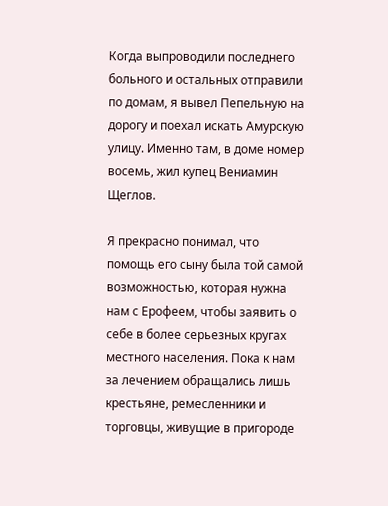Когда выпроводили последнего больного и остальных отправили по домам, я вывел Пепельную на дорогу и поехал искать Амурскую улицу. Именно там, в доме номер восемь, жил купец Вениамин Щеглов.

Я прекрасно понимал, что помощь его сыну была той самой возможностью, которая нужна нам с Ерофеем, чтобы заявить о себе в более серьезных кругах местного населения. Пока к нам за лечением обращались лишь крестьяне, ремесленники и торговцы, живущие в пригороде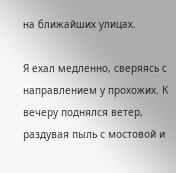на ближайших улицах.

Я ехал медленно, сверяясь с направлением у прохожих. К вечеру поднялся ветер, раздувая пыль с мостовой и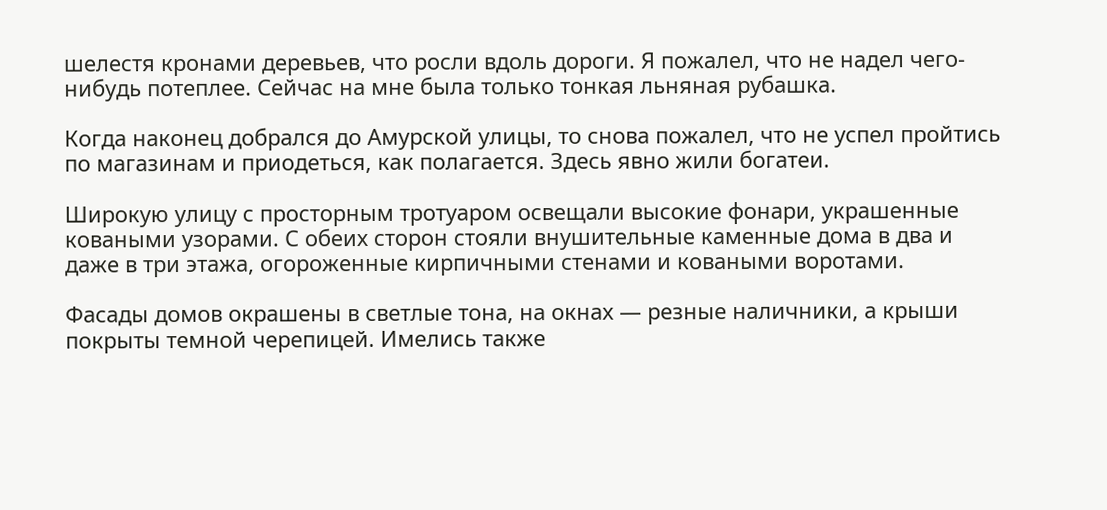шелестя кронами деревьев, что росли вдоль дороги. Я пожалел, что не надел чего-нибудь потеплее. Сейчас на мне была только тонкая льняная рубашка.

Когда наконец добрался до Амурской улицы, то снова пожалел, что не успел пройтись по магазинам и приодеться, как полагается. Здесь явно жили богатеи.

Широкую улицу с просторным тротуаром освещали высокие фонари, украшенные коваными узорами. С обеих сторон стояли внушительные каменные дома в два и даже в три этажа, огороженные кирпичными стенами и коваными воротами.

Фасады домов окрашены в светлые тона, на окнах — резные наличники, а крыши покрыты темной черепицей. Имелись также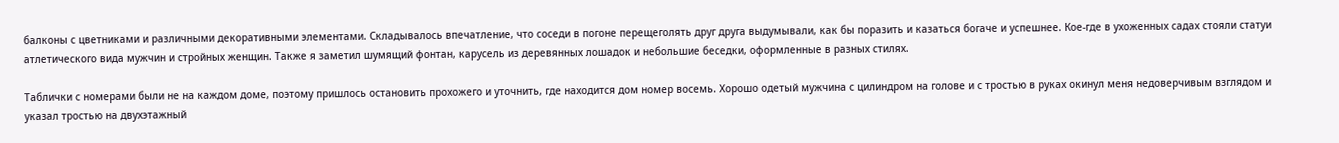балконы с цветниками и различными декоративными элементами. Складывалось впечатление, что соседи в погоне перещеголять друг друга выдумывали, как бы поразить и казаться богаче и успешнее. Кое-где в ухоженных садах стояли статуи атлетического вида мужчин и стройных женщин. Также я заметил шумящий фонтан, карусель из деревянных лошадок и небольшие беседки, оформленные в разных стилях.

Таблички с номерами были не на каждом доме, поэтому пришлось остановить прохожего и уточнить, где находится дом номер восемь. Хорошо одетый мужчина с цилиндром на голове и с тростью в руках окинул меня недоверчивым взглядом и указал тростью на двухэтажный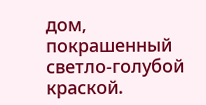дом, покрашенный светло-голубой краской.